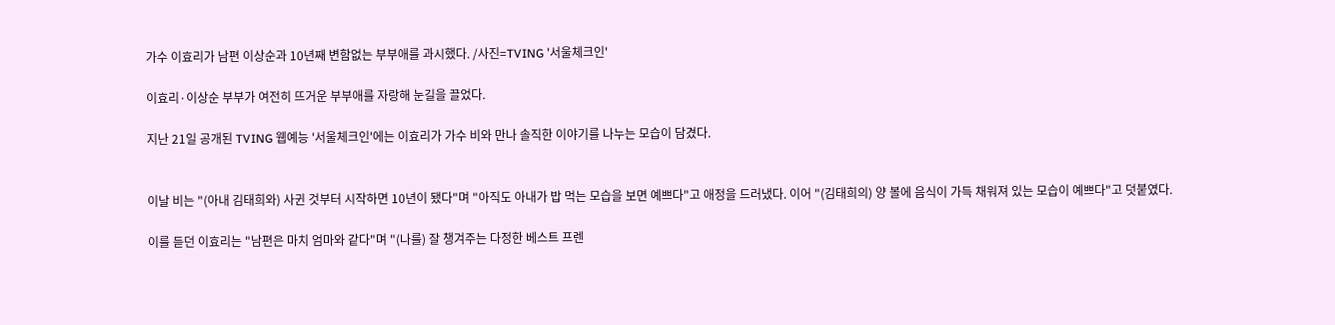가수 이효리가 남편 이상순과 10년째 변함없는 부부애를 과시했다. /사진=TVING '서울체크인'

이효리·이상순 부부가 여전히 뜨거운 부부애를 자랑해 눈길을 끌었다.

지난 21일 공개된 TVING 웹예능 '서울체크인'에는 이효리가 가수 비와 만나 솔직한 이야기를 나누는 모습이 담겼다.


이날 비는 "(아내 김태희와) 사귄 것부터 시작하면 10년이 됐다"며 "아직도 아내가 밥 먹는 모습을 보면 예쁘다"고 애정을 드러냈다. 이어 "(김태희의) 양 볼에 음식이 가득 채워져 있는 모습이 예쁘다"고 덧붙였다.

이를 듣던 이효리는 "남편은 마치 엄마와 같다"며 "(나를) 잘 챙겨주는 다정한 베스트 프렌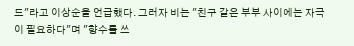드"라고 이상순을 언급했다. 그러자 비는 "친구 같은 부부 사이에는 자극이 필요하다"며 "향수를 쓰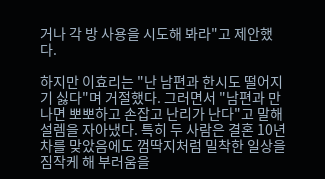거나 각 방 사용을 시도해 봐라"고 제안했다.

하지만 이효리는 "난 남편과 한시도 떨어지기 싫다"며 거절했다. 그러면서 "남편과 만나면 뽀뽀하고 손잡고 난리가 난다"고 말해 설렘을 자아냈다. 특히 두 사람은 결혼 10년차를 맞았음에도 껌딱지처럼 밀착한 일상을 짐작케 해 부러움을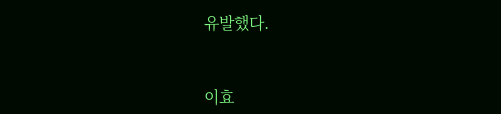유발했다.


이효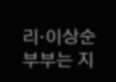리·이상순 부부는 지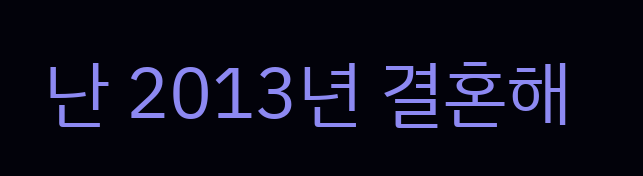난 2013년 결혼해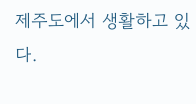제주도에서 생활하고 있다.